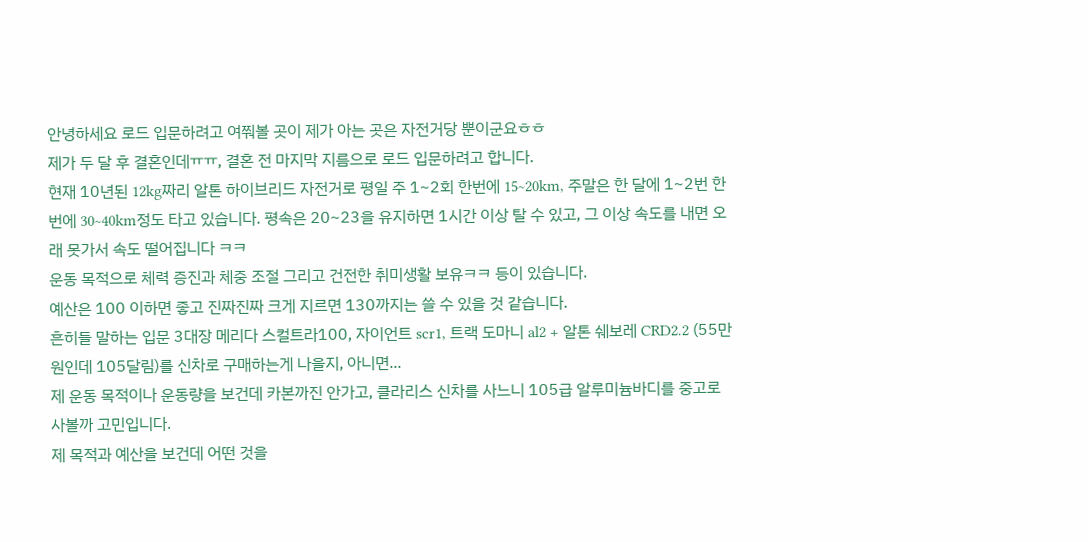안녕하세요 로드 입문하려고 여쭤볼 곳이 제가 아는 곳은 자전거당 뿐이군요ㅎㅎ
제가 두 달 후 결혼인데ㅠㅠ, 결혼 전 마지막 지름으로 로드 입문하려고 합니다.
현재 10년된 12kg짜리 알톤 하이브리드 자전거로 평일 주 1~2회 한번에 15~20km, 주말은 한 달에 1~2번 한번에 30~40km정도 타고 있습니다. 평속은 20~23을 유지하면 1시간 이상 탈 수 있고, 그 이상 속도를 내면 오래 못가서 속도 떨어집니다 ㅋㅋ
운동 목적으로 체력 증진과 체중 조절 그리고 건전한 취미생활 보유ㅋㅋ 등이 있습니다.
예산은 100 이하면 좋고 진짜진짜 크게 지르면 130까지는 쓸 수 있을 것 같습니다.
흔히들 말하는 입문 3대장 메리다 스컬트라100, 자이언트 scr1, 트랙 도마니 al2 + 알톤 쉐보레 CRD2.2 (55만원인데 105달림)를 신차로 구매하는게 나을지, 아니면...
제 운동 목적이나 운동량을 보건데 카본까진 안가고, 클라리스 신차를 사느니 105급 알루미늄바디를 중고로 사볼까 고민입니다.
제 목적과 예산을 보건데 어떤 것을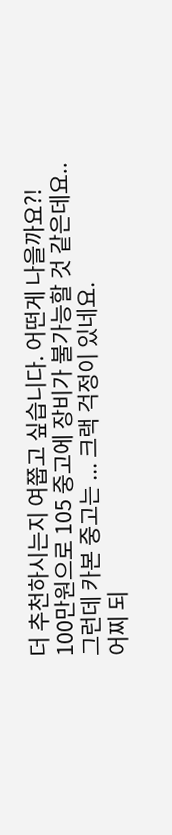더 추천하시는지 여쭙고 싶습니다. 어떤게 나을까요?!
100만원으로 105 중고에 장비가 불가능할 것 같은데요..
그런데 카본 중고는 ... 크랙 걱정이 있네요.
어찌 되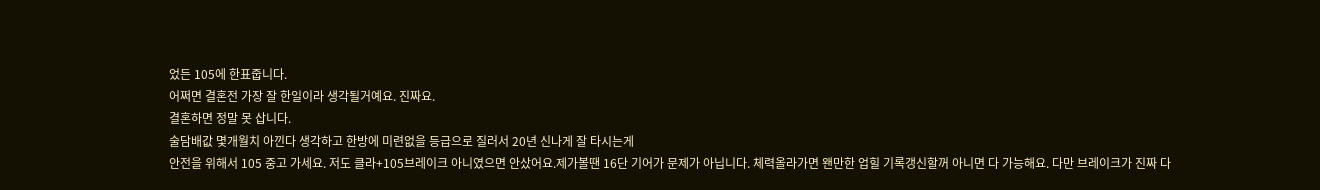었든 105에 한표줍니다.
어쩌면 결혼전 가장 잘 한일이라 생각될거예요. 진짜요.
결혼하면 정말 못 삽니다.
술담배값 몇개월치 아낀다 생각하고 한방에 미련없을 등급으로 질러서 20년 신나게 잘 타시는게
안전을 위해서 105 중고 가세요. 저도 클라+105브레이크 아니였으면 안샀어요.제가볼땐 16단 기어가 문제가 아닙니다. 체력올라가면 왠만한 업힐 기록갱신할꺼 아니면 다 가능해요. 다만 브레이크가 진짜 다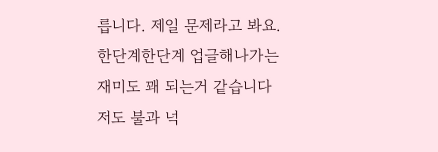릅니다. 제일 문제라고 봐요.
한단계한단계 업글해나가는 재미도 꽤 되는거 같습니다
저도 불과 넉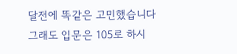달전에 똑같은 고민했습니다
그래도 입문은 105로 하시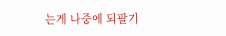는게 나중에 되팔기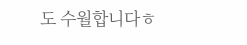도 수월합니다ㅎ